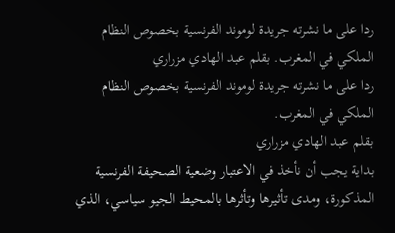ردا على ما نشرته جريدة لوموند الفرنسية بخصوص النظام الملكي في المغرب. بقلم عبد الهادي مزراري
ردا على ما نشرته جريدة لوموند الفرنسية بخصوص النظام الملكي في المغرب.
بقلم عبد الهادي مزراري
بداية يجب أن نأخذ في الاعتبار وضعية الصحيفة الفرنسية المذكورة، ومدى تأثيرها وتأثرها بالمحيط الجيو سياسي، الذي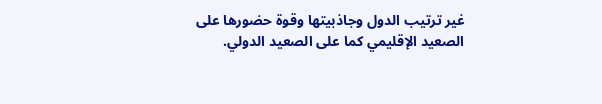غير ترتيب الدول وجاذبيتها وقوة حضورها على الصعيد الإقليمي كما على الصعيد الدولي.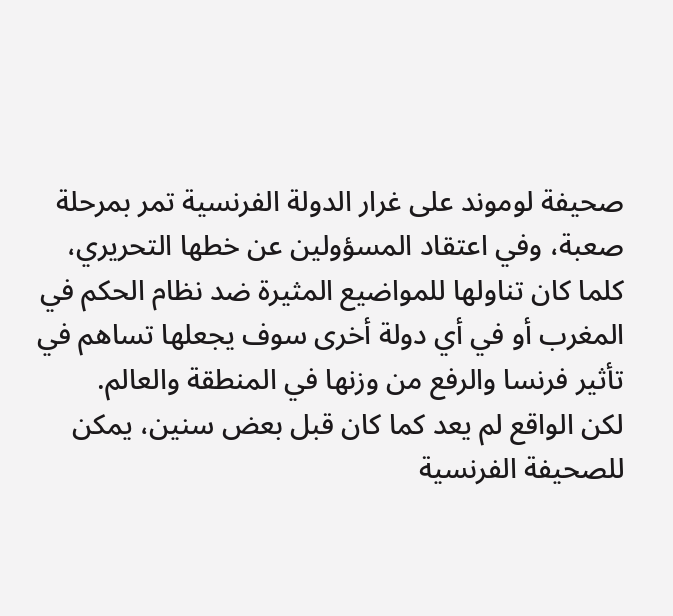صحيفة لوموند على غرار الدولة الفرنسية تمر بمرحلة صعبة، وفي اعتقاد المسؤولين عن خطها التحريري، كلما كان تناولها للمواضيع المثيرة ضد نظام الحكم في المغرب أو في أي دولة أخرى سوف يجعلها تساهم في تأثير فرنسا والرفع من وزنها في المنطقة والعالم.
لكن الواقع لم يعد كما كان قبل بعض سنين، يمكن للصحيفة الفرنسية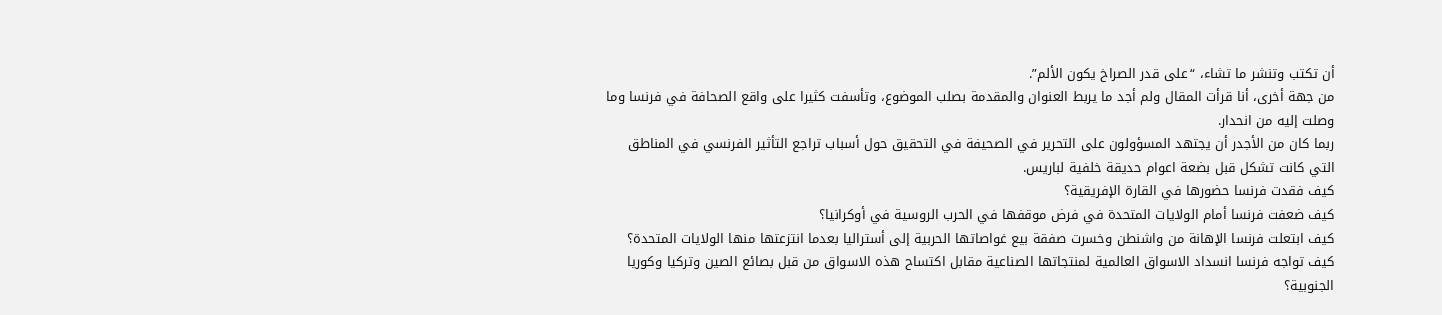أن تكتب وتنشر ما تشاء، “على قدر الصراخ يكون الألم”.
من جهة أخرى، أنا قرأت المقال ولم أجد ما يربط العنوان والمقدمة بصلب الموضوع، وتأسفت كثيرا على واقع الصحافة في فرنسا وما وصلت إليه من انحدار.
ربما كان من الأجدر أن يجتهد المسؤولون على التحرير في الصحيفة في التحقيق حول أسباب تراجع التأثير الفرنسي في المناطق التي كانت تشكل قبل بضعة اعوام حديقة خلفية لباريس.
كيف فقدت فرنسا حضورها في القارة الإفريقية؟
كيف ضعفت فرنسا أمام الولايات المتحدة في فرض موقفها في الحرب الروسية في أوكرانيا؟
كيف ابتعلت فرنسا الإهانة من واشنطن وخسرت صفقة بيع غواصاتها الحربية إلى أستراليا بعدما انتزعتها منها الولايات المتحدة؟
كيف تواجه فرنسا انسداد الاسواق العالمية لمنتجاتها الصناعية مقابل اكتساح هذه الاسواق من قبل بصائع الصين وتركيا وكوريا الجنوبية؟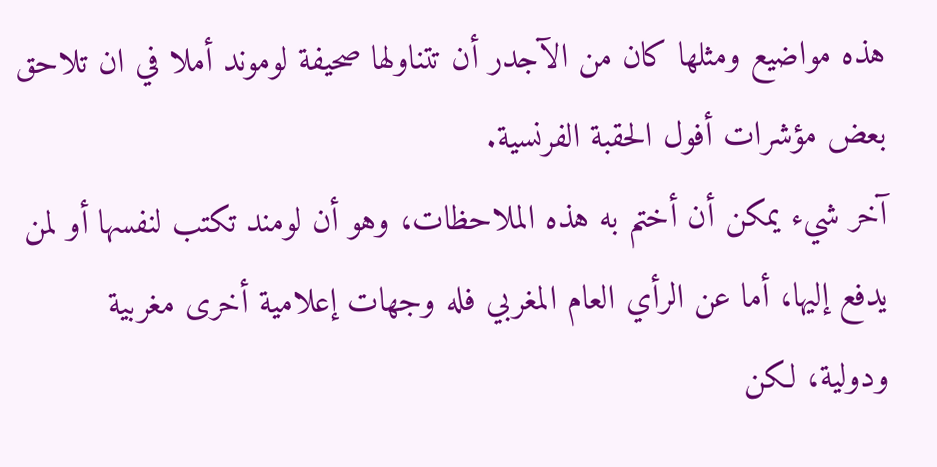هذه مواضيع ومثلها كان من الآجدر أن تتناولها صحيفة لوموند أملا في ان تلاحق بعض مؤشرات أفول الحقبة الفرنسية.
آخر شيء يمكن أن أختم به هذه الملاحظات، وهو أن لومند تكتب لنفسها أو لمن يدفع إليها، أما عن الرأي العام المغربي فله وجهات إعلامية أخرى مغربية ودولية، لكن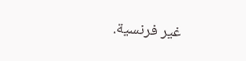غير فرنسية.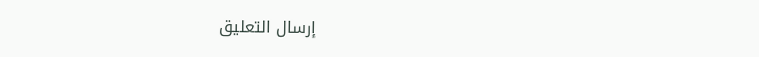إرسال التعليق